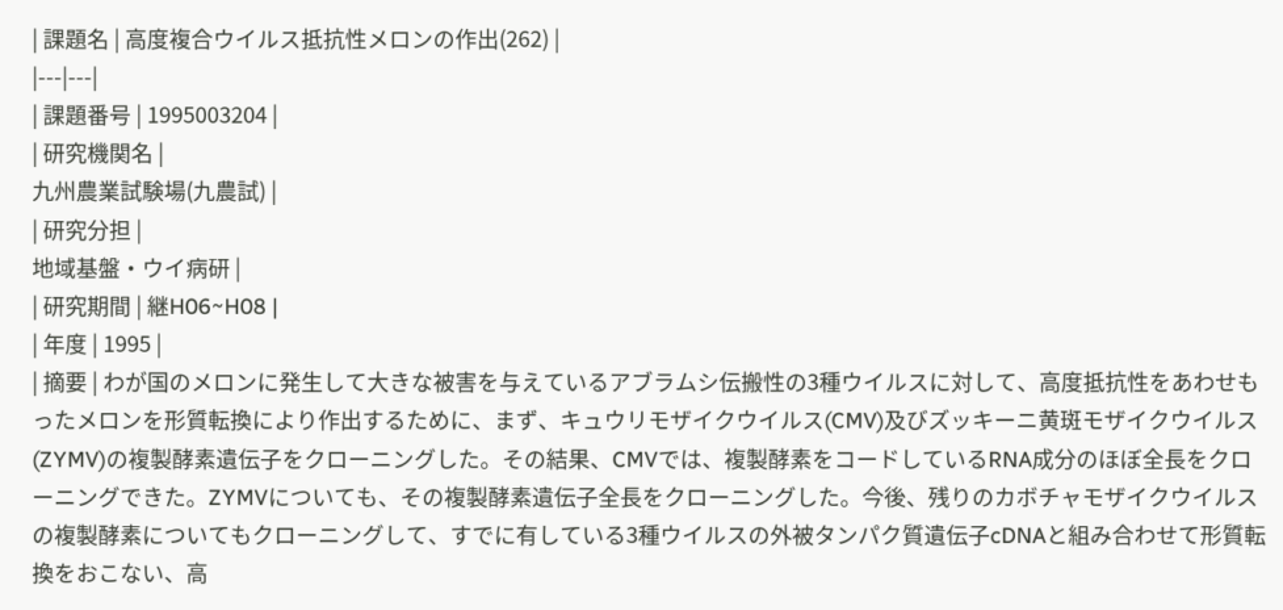| 課題名 | 高度複合ウイルス抵抗性メロンの作出(262) |
|---|---|
| 課題番号 | 1995003204 |
| 研究機関名 |
九州農業試験場(九農試) |
| 研究分担 |
地域基盤・ウイ病研 |
| 研究期間 | 継H06~H08 |
| 年度 | 1995 |
| 摘要 | わが国のメロンに発生して大きな被害を与えているアブラムシ伝搬性の3種ウイルスに対して、高度抵抗性をあわせもったメロンを形質転換により作出するために、まず、キュウリモザイクウイルス(CMV)及びズッキーニ黄斑モザイクウイルス(ZYMV)の複製酵素遺伝子をクローニングした。その結果、CMVでは、複製酵素をコードしているRNA成分のほぼ全長をクローニングできた。ZYMVについても、その複製酵素遺伝子全長をクローニングした。今後、残りのカボチャモザイクウイルスの複製酵素についてもクローニングして、すでに有している3種ウイルスの外被タンパク質遺伝子cDNAと組み合わせて形質転換をおこない、高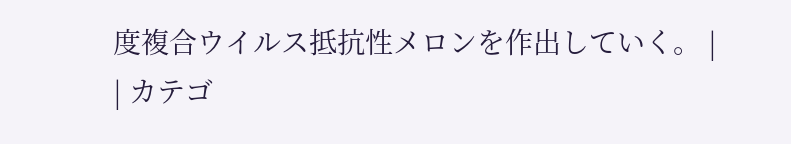度複合ウイルス抵抗性メロンを作出していく。 |
| カテゴ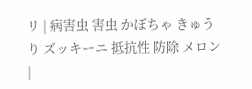リ | 病害虫 害虫 かぼちゃ きゅうり ズッキーニ 抵抗性 防除 メロン |